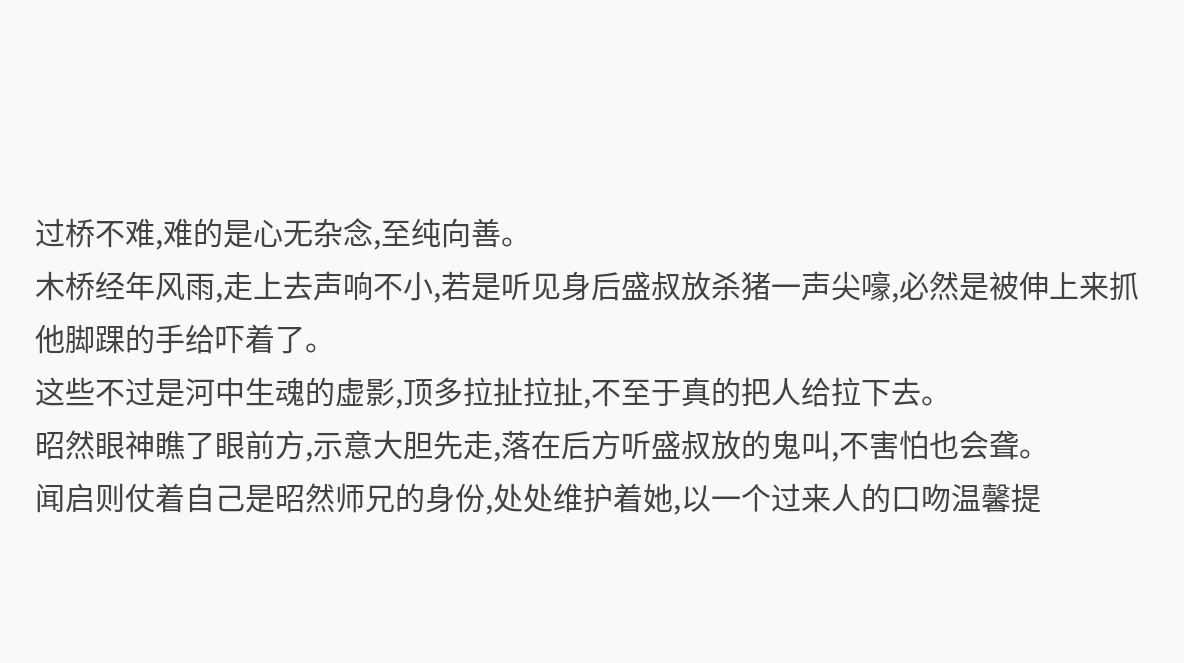过桥不难,难的是心无杂念,至纯向善。
木桥经年风雨,走上去声响不小,若是听见身后盛叔放杀猪一声尖嚎,必然是被伸上来抓他脚踝的手给吓着了。
这些不过是河中生魂的虚影,顶多拉扯拉扯,不至于真的把人给拉下去。
昭然眼神瞧了眼前方,示意大胆先走,落在后方听盛叔放的鬼叫,不害怕也会聋。
闻启则仗着自己是昭然师兄的身份,处处维护着她,以一个过来人的口吻温馨提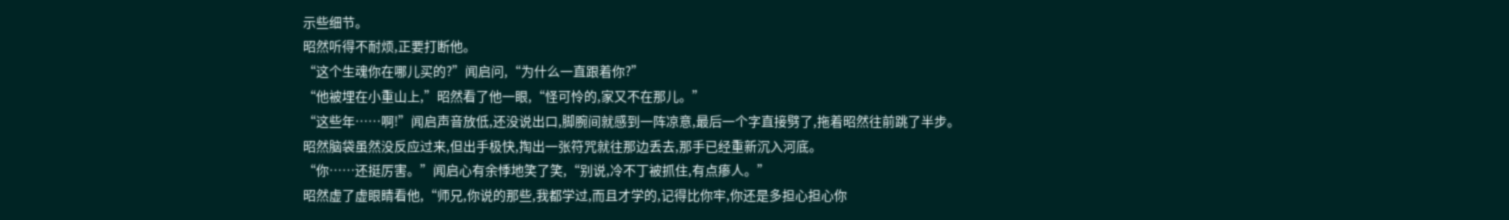示些细节。
昭然听得不耐烦,正要打断他。
“这个生魂你在哪儿买的?”闻启问,“为什么一直跟着你?”
“他被埋在小重山上,”昭然看了他一眼,“怪可怜的,家又不在那儿。”
“这些年……啊!”闻启声音放低,还没说出口,脚腕间就感到一阵凉意,最后一个字直接劈了,拖着昭然往前跳了半步。
昭然脑袋虽然没反应过来,但出手极快,掏出一张符咒就往那边丢去,那手已经重新沉入河底。
“你……还挺厉害。”闻启心有余悸地笑了笑,“别说,冷不丁被抓住,有点瘆人。”
昭然虚了虚眼睛看他,“师兄,你说的那些,我都学过,而且才学的,记得比你牢,你还是多担心担心你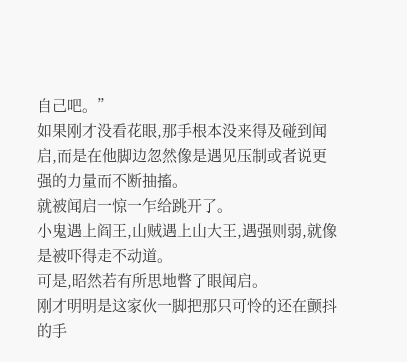自己吧。”
如果刚才没看花眼,那手根本没来得及碰到闻启,而是在他脚边忽然像是遇见压制或者说更强的力量而不断抽搐。
就被闻启一惊一乍给跳开了。
小鬼遇上阎王,山贼遇上山大王,遇强则弱,就像是被吓得走不动道。
可是,昭然若有所思地瞥了眼闻启。
刚才明明是这家伙一脚把那只可怜的还在颤抖的手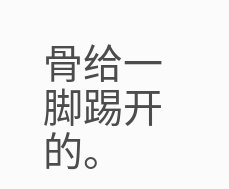骨给一脚踢开的。